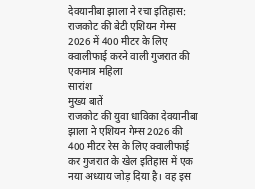देवयानीबा झाला ने रचा इतिहास: राजकोट की बेटी एशियन गेम्स 2026 में 400 मीटर के लिए क्वालीफाई करने वाली गुजरात की एकमात्र महिला
सारांश
मुख्य बातें
राजकोट की युवा धाविका देवयानीबा झाला ने एशियन गेम्स 2026 की 400 मीटर रेस के लिए क्वालीफाई कर गुजरात के खेल इतिहास में एक नया अध्याय जोड़ दिया है। वह इस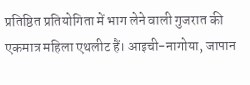प्रतिष्ठित प्रतियोगिता में भाग लेने वाली गुजरात की एकमात्र महिला एथलीट हैं। आइची-नागोया, जापान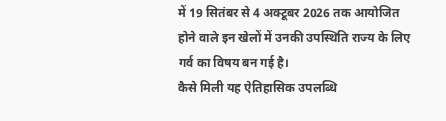में 19 सितंबर से 4 अक्टूबर 2026 तक आयोजित होने वाले इन खेलों में उनकी उपस्थिति राज्य के लिए गर्व का विषय बन गई है।
कैसे मिली यह ऐतिहासिक उपलब्धि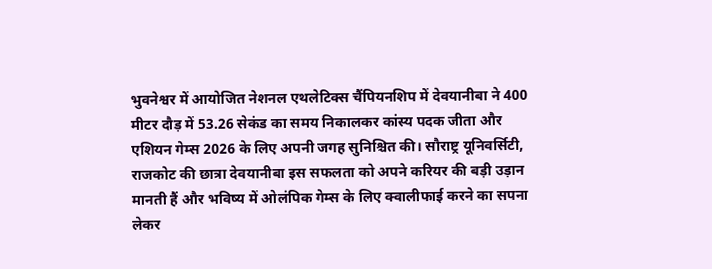भुवनेश्वर में आयोजित नेशनल एथलेटिक्स चैंपियनशिप में देवयानीबा ने 400 मीटर दौड़ में 53.26 सेकंड का समय निकालकर कांस्य पदक जीता और एशियन गेम्स 2026 के लिए अपनी जगह सुनिश्चित की। सौराष्ट्र यूनिवर्सिटी, राजकोट की छात्रा देवयानीबा इस सफलता को अपने करियर की बड़ी उड़ान मानती हैं और भविष्य में ओलंपिक गेम्स के लिए क्वालीफाई करने का सपना लेकर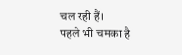चल रही हैं।
पहले भी चमका है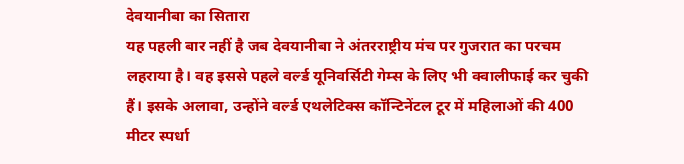देवयानीबा का सितारा
यह पहली बार नहीं है जब देवयानीबा ने अंतरराष्ट्रीय मंच पर गुजरात का परचम लहराया है। वह इससे पहले वर्ल्ड यूनिवर्सिटी गेम्स के लिए भी क्वालीफाई कर चुकी हैं। इसके अलावा, उन्होंने वर्ल्ड एथलेटिक्स कॉन्टिनेंटल टूर में महिलाओं की 400 मीटर स्पर्धा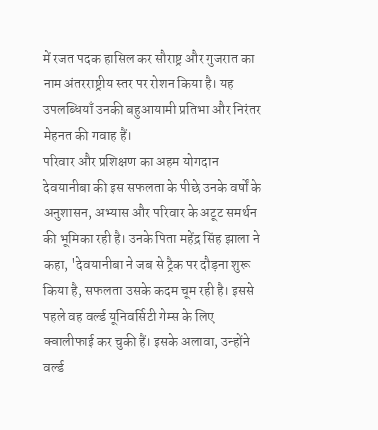में रजत पदक हासिल कर सौराष्ट्र और गुजरात का नाम अंतरराष्ट्रीय स्तर पर रोशन किया है। यह उपलब्धियाँ उनकी बहुआयामी प्रतिभा और निरंतर मेहनत की गवाह हैं।
परिवार और प्रशिक्षण का अहम योगदान
देवयानीबा की इस सफलता के पीछे उनके वर्षों के अनुशासन, अभ्यास और परिवार के अटूट समर्थन की भूमिका रही है। उनके पिता महेंद्र सिंह झाला ने कहा, 'देवयानीबा ने जब से ट्रैक पर दौड़ना शुरू किया है, सफलता उसके कदम चूम रही है। इससे पहले वह वर्ल्ड यूनिवर्सिटी गेम्स के लिए क्वालीफाई कर चुकी हैं। इसके अलावा, उन्होंने वर्ल्ड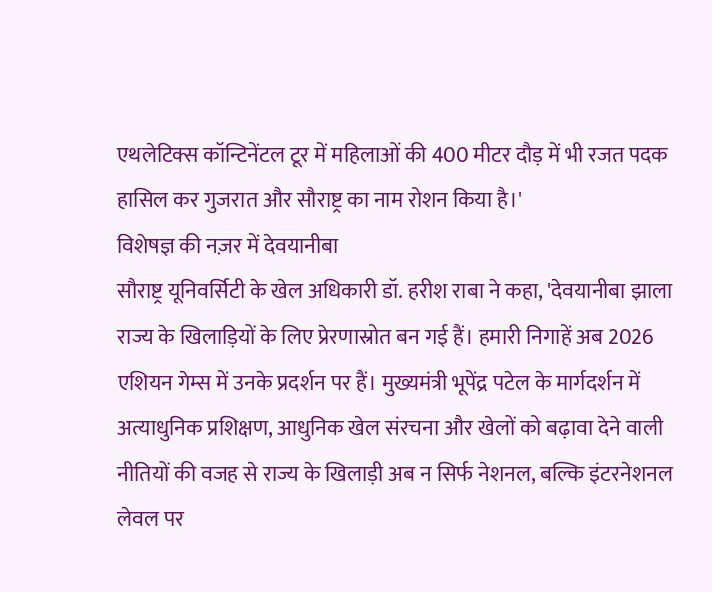एथलेटिक्स कॉन्टिनेंटल टूर में महिलाओं की 400 मीटर दौड़ में भी रजत पदक हासिल कर गुजरात और सौराष्ट्र का नाम रोशन किया है।'
विशेषज्ञ की नज़र में देवयानीबा
सौराष्ट्र यूनिवर्सिटी के खेल अधिकारी डॉ. हरीश राबा ने कहा, 'देवयानीबा झाला राज्य के खिलाड़ियों के लिए प्रेरणास्रोत बन गई हैं। हमारी निगाहें अब 2026 एशियन गेम्स में उनके प्रदर्शन पर हैं। मुख्यमंत्री भूपेंद्र पटेल के मार्गदर्शन में अत्याधुनिक प्रशिक्षण, आधुनिक खेल संरचना और खेलों को बढ़ावा देने वाली नीतियों की वजह से राज्य के खिलाड़ी अब न सिर्फ नेशनल, बल्कि इंटरनेशनल लेवल पर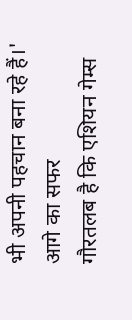भी अपनी पहचान बना रहे हैं।'
आगे का सफर
गौरतलब है कि एशियन गेम्स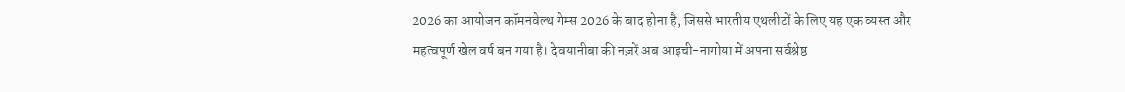2026 का आयोजन कॉमनवेल्थ गेम्स 2026 के बाद होना है, जिससे भारतीय एथलीटों के लिए यह एक व्यस्त और महत्वपूर्ण खेल वर्ष बन गया है। देवयानीबा की नज़रें अब आइची-नागोया में अपना सर्वश्रेष्ठ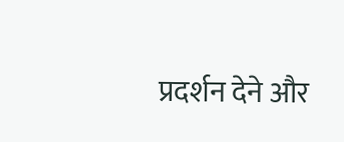प्रदर्शन देने और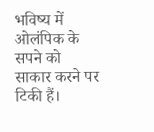भविष्य में ओलंपिक के सपने को साकार करने पर टिकी हैं।